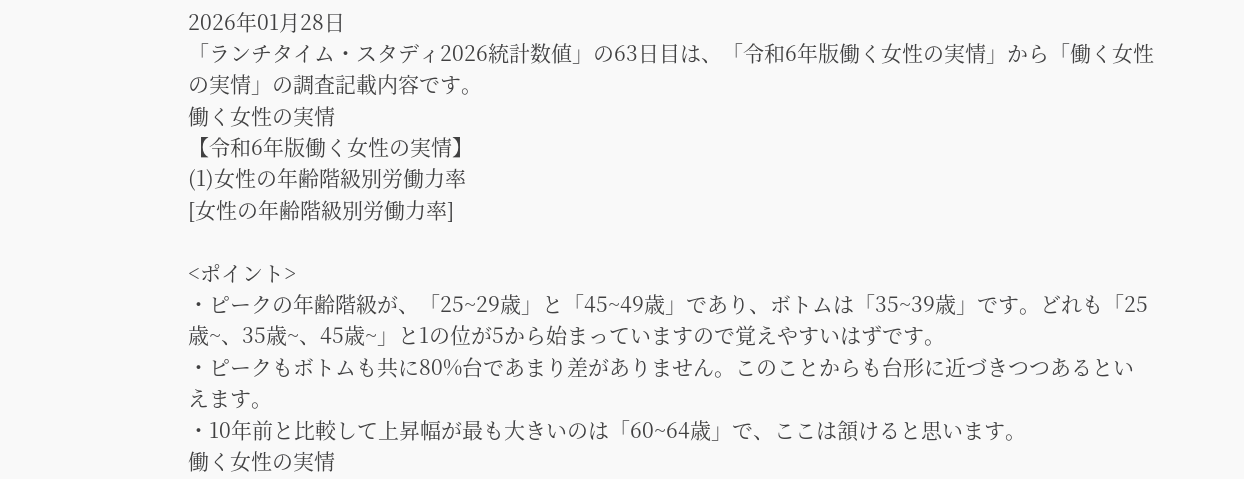2026年01月28日
「ランチタイム・スタディ2026統計数値」の63日目は、「令和6年版働く女性の実情」から「働く女性の実情」の調査記載内容です。
働く女性の実情
【令和6年版働く女性の実情】
(1)女性の年齢階級別労働力率
[女性の年齢階級別労働力率]

<ポイント>
・ピークの年齢階級が、「25~29歳」と「45~49歳」であり、ボトムは「35~39歳」です。どれも「25歳~、35歳~、45歳~」と1の位が5から始まっていますので覚えやすいはずです。
・ピークもボトムも共に80%台であまり差がありません。このことからも台形に近づきつつあるといえます。
・10年前と比較して上昇幅が最も大きいのは「60~64歳」で、ここは頷けると思います。
働く女性の実情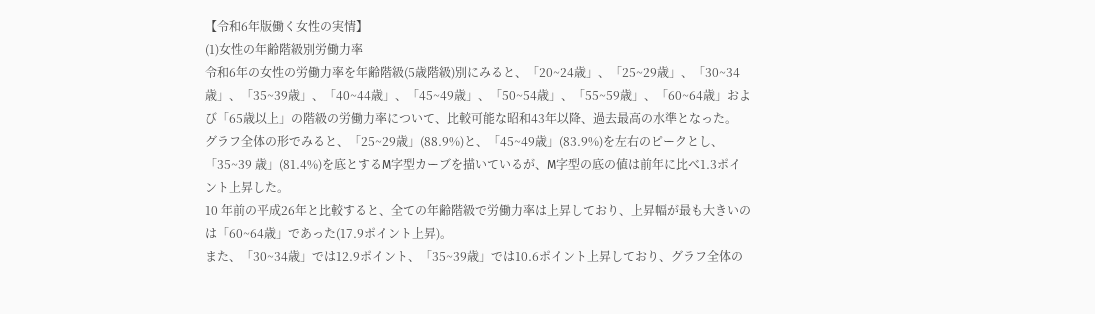【令和6年版働く女性の実情】
(1)女性の年齢階級別労働力率
令和6年の女性の労働力率を年齢階級(5歳階級)別にみると、「20~24歳」、「25~29歳」、「30~34歳」、「35~39歳」、「40~44歳」、「45~49歳」、「50~54歳」、「55~59歳」、「60~64歳」および「65歳以上」の階級の労働力率について、比較可能な昭和43年以降、過去最高の水準となった。
グラフ全体の形でみると、「25~29歳」(88.9%)と、「45~49歳」(83.9%)を左右のピークとし、「35~39 歳」(81.4%)を底とするM字型カーブを描いているが、M字型の底の値は前年に比べ1.3ポイント上昇した。
10 年前の平成26年と比較すると、全ての年齢階級で労働力率は上昇しており、上昇幅が最も大きいのは「60~64歳」であった(17.9ポイント上昇)。
また、「30~34歳」では12.9ポイント、「35~39歳」では10.6ポイント上昇しており、グラフ全体の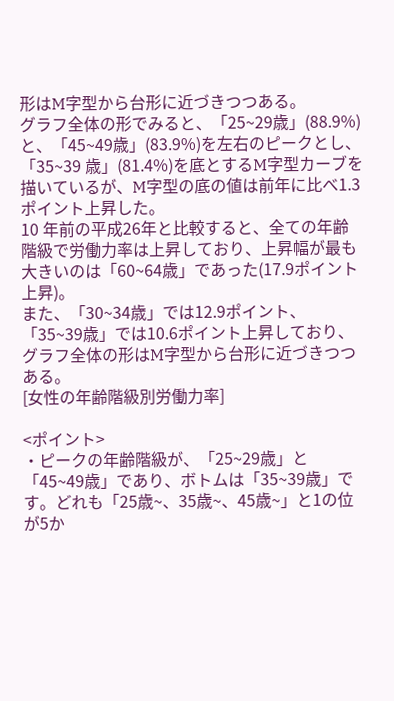形はM字型から台形に近づきつつある。
グラフ全体の形でみると、「25~29歳」(88.9%)と、「45~49歳」(83.9%)を左右のピークとし、「35~39 歳」(81.4%)を底とするM字型カーブを描いているが、M字型の底の値は前年に比べ1.3ポイント上昇した。
10 年前の平成26年と比較すると、全ての年齢階級で労働力率は上昇しており、上昇幅が最も大きいのは「60~64歳」であった(17.9ポイント上昇)。
また、「30~34歳」では12.9ポイント、「35~39歳」では10.6ポイント上昇しており、グラフ全体の形はM字型から台形に近づきつつある。
[女性の年齢階級別労働力率]

<ポイント>
・ピークの年齢階級が、「25~29歳」と「45~49歳」であり、ボトムは「35~39歳」です。どれも「25歳~、35歳~、45歳~」と1の位が5か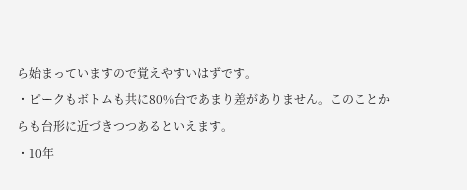ら始まっていますので覚えやすいはずです。
・ピークもボトムも共に80%台であまり差がありません。このことからも台形に近づきつつあるといえます。
・10年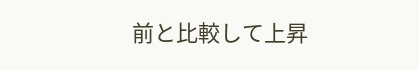前と比較して上昇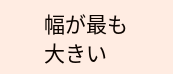幅が最も大きい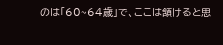のは「60~64歳」で、ここは頷けると思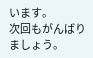います。
次回もがんばりましょう。